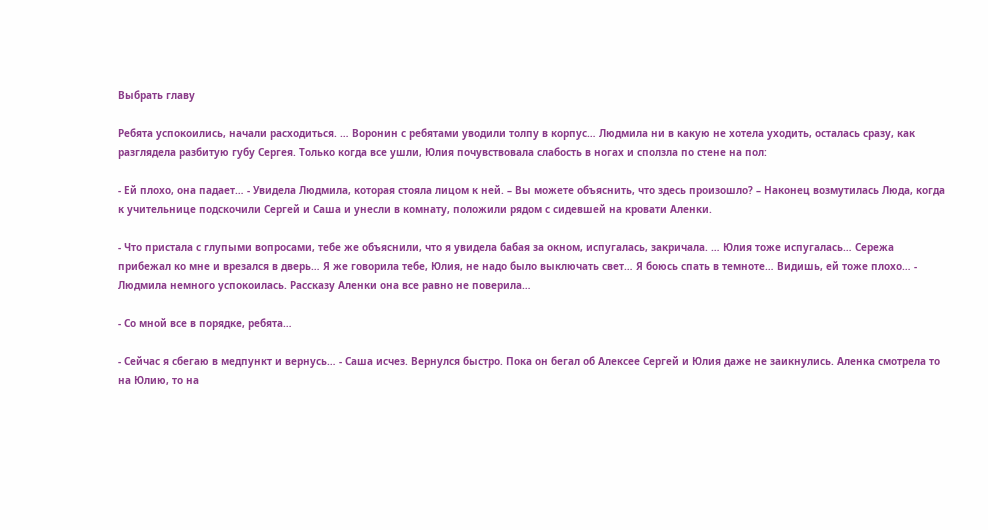Выбрать главу

Ребята успокоились, начали расходиться. … Воронин с ребятами уводили толпу в корпус… Людмила ни в какую не хотела уходить, осталась сразу, как разглядела разбитую губу Сергея. Только когда все ушли, Юлия почувствовала слабость в ногах и сползла по стене на пол:

- Ей плохо, она падает… - Увидела Людмила, которая стояла лицом к ней. – Вы можете объяснить, что здесь произошло? – Наконец возмутилась Люда, когда к учительнице подскочили Сергей и Саша и унесли в комнату, положили рядом с сидевшей на кровати Аленки.

- Что пристала с глупыми вопросами, тебе же объяснили, что я увидела бабая за окном, испугалась, закричала. … Юлия тоже испугалась… Сережа прибежал ко мне и врезался в дверь… Я же говорила тебе, Юлия, не надо было выключать свет… Я боюсь спать в темноте… Видишь, ей тоже плохо… - Людмила немного успокоилась. Рассказу Аленки она все равно не поверила…

- Со мной все в порядке, ребята…

- Сейчас я сбегаю в медпункт и вернусь… - Саша исчез. Вернулся быстро. Пока он бегал об Алексее Сергей и Юлия даже не заикнулись. Аленка смотрела то на Юлию, то на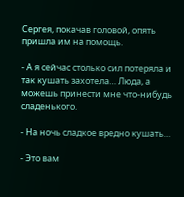Сергея, покачав головой, опять пришла им на помощь.

- А я сейчас столько сил потеряла и так кушать захотела… Люда, а можешь принести мне что-нибудь сладенького.

- На ночь сладкое вредно кушать…

- Это вам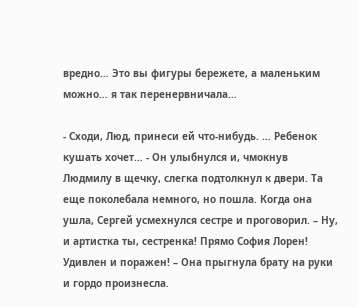вредно… Это вы фигуры бережете, а маленьким можно… я так перенервничала…

- Сходи, Люд, принеси ей что-нибудь. … Ребенок кушать хочет… - Он улыбнулся и, чмокнув Людмилу в щечку, слегка подтолкнул к двери. Та еще поколебала немного, но пошла. Когда она ушла, Сергей усмехнулся сестре и проговорил. – Ну, и артистка ты, сестренка! Прямо София Лорен! Удивлен и поражен! – Она прыгнула брату на руки и гордо произнесла.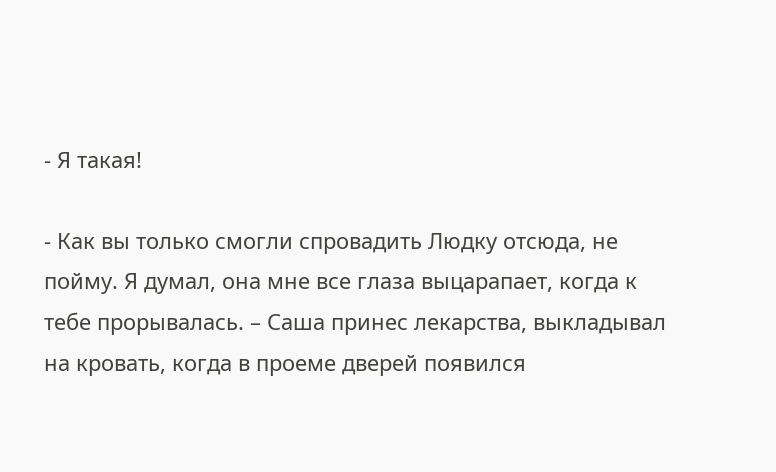- Я такая!

- Как вы только смогли спровадить Людку отсюда, не пойму. Я думал, она мне все глаза выцарапает, когда к тебе прорывалась. – Саша принес лекарства, выкладывал на кровать, когда в проеме дверей появился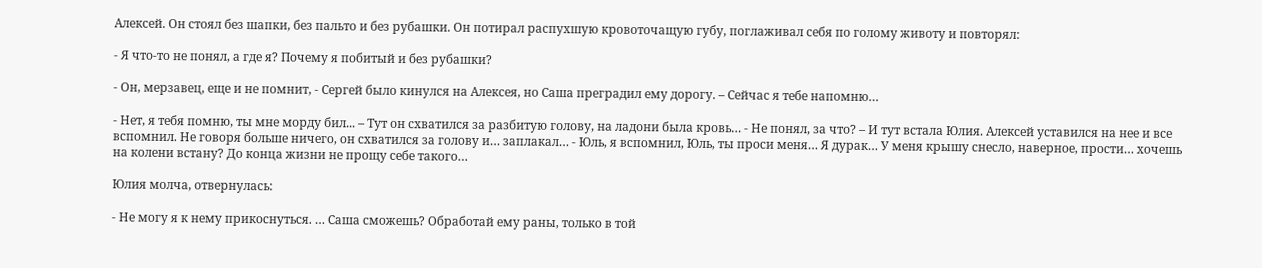Алексей. Он стоял без шапки, без пальто и без рубашки. Он потирал распухшую кровоточащую губу, поглаживал себя по голому животу и повторял:

- Я что-то не понял, а где я? Почему я побитый и без рубашки?

- Он, мерзавец, еще и не помнит, - Сергей было кинулся на Алексея, но Саша преградил ему дорогу. – Сейчас я тебе напомню…

- Нет, я тебя помню, ты мне морду бил... – Тут он схватился за разбитую голову, на ладони была кровь… - Не понял, за что? – И тут встала Юлия. Алексей уставился на нее и все вспомнил. Не говоря больше ничего, он схватился за голову и… заплакал… - Юль, я вспомнил, Юль, ты проси меня… Я дурак… У меня крышу снесло, наверное, прости… хочешь на колени встану? До конца жизни не прощу себе такого…

Юлия молча, отвернулась:

- Не могу я к нему прикоснуться. … Саша сможешь? Обработай ему раны, только в той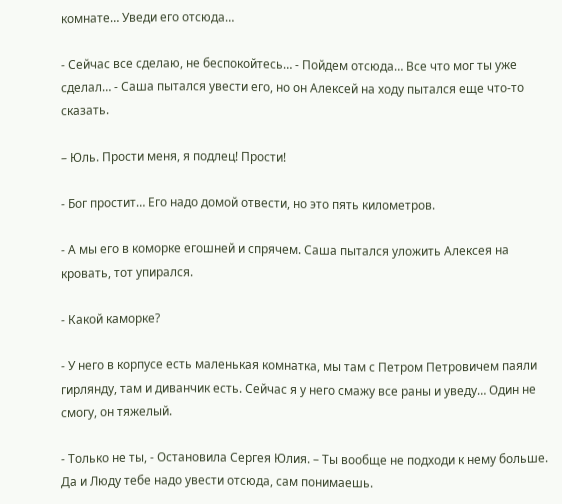комнате… Уведи его отсюда…

- Сейчас все сделаю, не беспокойтесь… - Пойдем отсюда… Все что мог ты уже сделал… - Саша пытался увести его, но он Алексей на ходу пытался еще что-то сказать.

– Юль. Прости меня, я подлец! Прости!

- Бог простит… Его надо домой отвести, но это пять километров.

- А мы его в коморке егошней и спрячем. Саша пытался уложить Алексея на кровать, тот упирался.

- Какой каморке?

- У него в корпусе есть маленькая комнатка, мы там с Петром Петровичем паяли гирлянду, там и диванчик есть. Сейчас я у него смажу все раны и уведу… Один не смогу, он тяжелый.

- Только не ты, - Остановила Сергея Юлия. – Ты вообще не подходи к нему больше. Да и Люду тебе надо увести отсюда, сам понимаешь.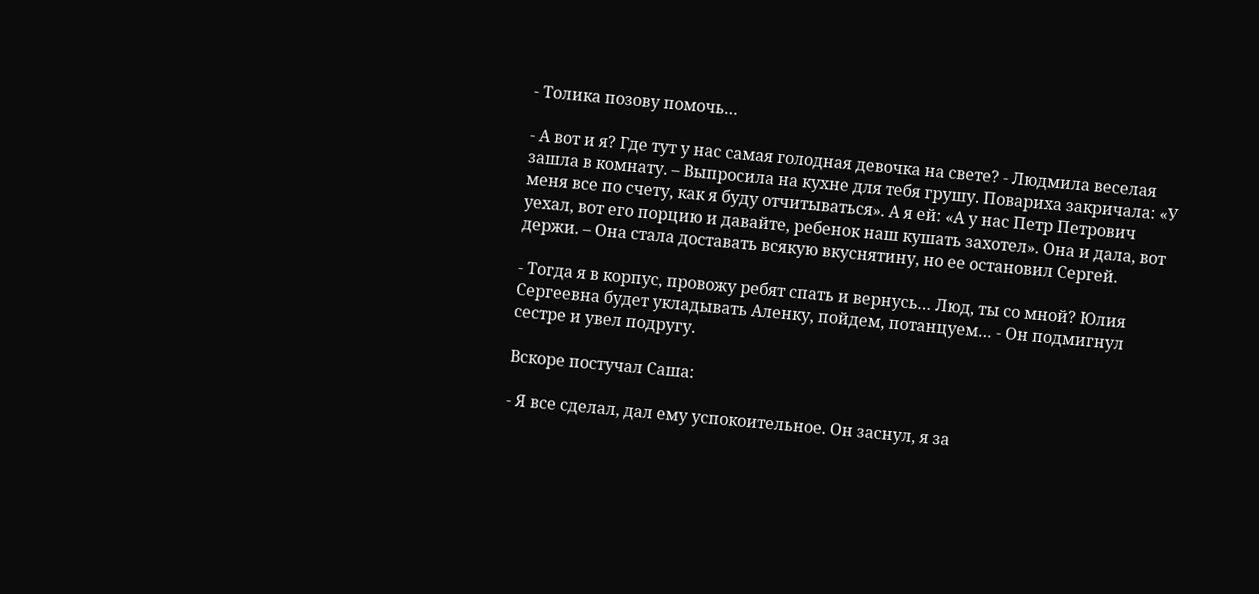- Толика позову помочь…

- А вот и я? Где тут у нас самая голодная девочка на свете? - Людмила веселая зашла в комнату. – Выпросила на кухне для тебя грушу. Повариха закричала: «У меня все по счету, как я буду отчитываться». А я ей: «А у нас Петр Петрович уехал, вот его порцию и давайте, ребенок наш кушать захотел». Она и дала, вот держи. – Она стала доставать всякую вкуснятину, но ее остановил Сергей.

- Тогда я в корпус, провожу ребят спать и вернусь… Люд, ты со мной? Юлия Сергеевна будет укладывать Аленку, пойдем, потанцуем… - Он подмигнул сестре и увел подругу.

Вскоре постучал Саша:

- Я все сделал, дал ему успокоительное. Он заснул, я за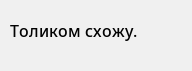Толиком схожу.